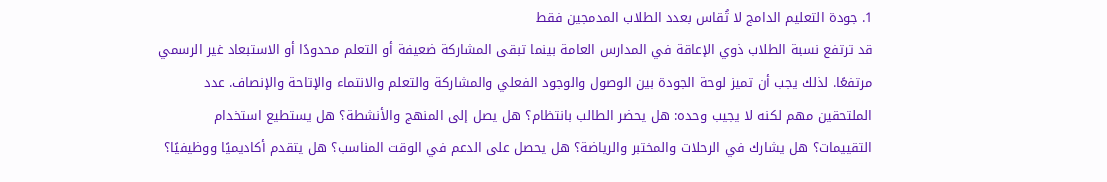1. جودة التعليم الدامج لا تُقاس بعدد الطلاب المدمجين فقط
قد ترتفع نسبة الطلاب ذوي الإعاقة في المدارس العامة بينما تبقى المشاركة ضعيفة أو التعلم محدودًا أو الاستبعاد غير الرسمي مرتفعًا. لذلك يجب أن تميز لوحة الجودة بين الوصول والوجود الفعلي والمشاركة والتعلم والانتماء والإتاحة والإنصاف. عدد الملتحقين مهم لكنه لا يجيب وحده: هل يحضر الطالب بانتظام؟ هل يصل إلى المنهج والأنشطة؟ هل يستطيع استخدام التقييمات؟ هل يشارك في الرحلات والمختبر والرياضة؟ هل يحصل على الدعم في الوقت المناسب؟ هل يتقدم أكاديميًا ووظيفيًا؟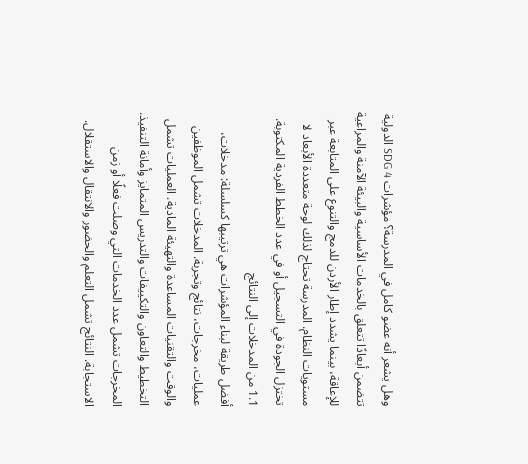وهل يشعر أنه عضو كامل في المدرسة؟ مؤشرات SDG 4 الدولية تتضمن أبعادًا تتعلق بالخدمات الأساسية والبيئة الآمنة والمراعية للإعاقة، بينما يشدد إطار الأردن للدمج والتنوع على المتابعة عبر مستويات النظام. المدرسة تحتاج لذلك لوحة متعددة الأبعاد لا تختزل الجودة في التسجيل أو في عدد الخطط الفردية المكتوبة.
1.1 من المدخلات إلى النتائج
أفضل طريقة لبناء المؤشرات هي ترتيبها كسلسلة: مدخلات، عمليات، مخرجات، نتائج وتجربة. المدخلات تشمل الموظفين والوقت والتقنيات المساعدة والتهيئة المادية. العمليات تشمل التخطيط والتعاون والتكييفات والتدريس المتمايز وأمانة التنفيذ. المخرجات تشمل عدد الخدمات التي وصلت فعلًا أو زمن الاستجابة. النتائج تشمل التعلم والحضور والانتقال والاستقلال.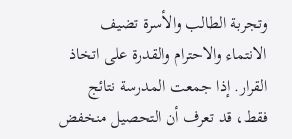وتجربة الطالب والأسرة تضيف الانتماء والاحترام والقدرة على اتخاذ القرار. إذا جمعت المدرسة نتائج فقط، قد تعرف أن التحصيل منخفض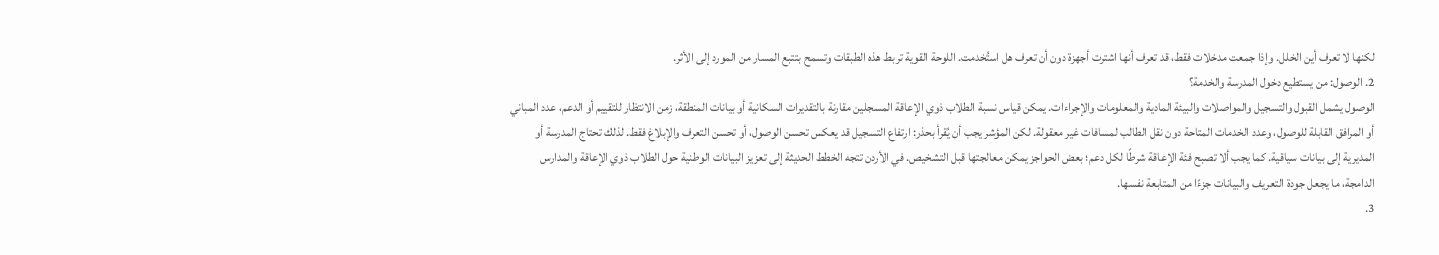لكنها لا تعرف أين الخلل. وإذا جمعت مدخلات فقط، قد تعرف أنها اشترت أجهزة دون أن تعرف هل استُخدمت. اللوحة القوية تربط هذه الطبقات وتسمح بتتبع المسار من المورد إلى الأثر.
2. الوصول: من يستطيع دخول المدرسة والخدمة؟
الوصول يشمل القبول والتسجيل والمواصلات والبيئة المادية والمعلومات والإجراءات. يمكن قياس نسبة الطلاب ذوي الإعاقة المسجلين مقارنة بالتقديرات السكانية أو بيانات المنطقة، زمن الانتظار للتقييم أو الدعم، عدد المباني أو المرافق القابلة للوصول، وعدد الخدمات المتاحة دون نقل الطالب لمسافات غير معقولة. لكن المؤشر يجب أن يُقرأ بحذر: ارتفاع التسجيل قد يعكس تحسن الوصول، أو تحسن التعرف والإبلاغ فقط. لذلك تحتاج المدرسة أو المديرية إلى بيانات سياقية. كما يجب ألا تصبح فئة الإعاقة شرطًا لكل دعم؛ بعض الحواجز يمكن معالجتها قبل التشخيص. في الأردن تتجه الخطط الحديثة إلى تعزيز البيانات الوطنية حول الطلاب ذوي الإعاقة والمدارس الدامجة، ما يجعل جودة التعريف والبيانات جزءًا من المتابعة نفسها.
3.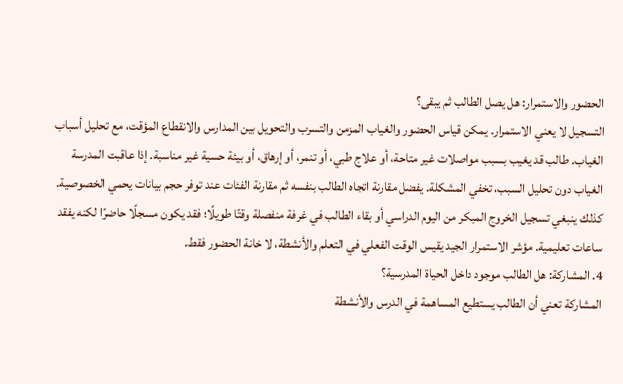الحضور والاستمرار: هل يصل الطالب ثم يبقى؟
التسجيل لا يعني الاستمرار. يمكن قياس الحضور والغياب المزمن والتسرب والتحويل بين المدارس والانقطاع المؤقت، مع تحليل أسباب الغياب. طالب قد يغيب بسبب مواصلات غير متاحة، أو علاج طبي، أو تنمر، أو إرهاق، أو بيئة حسية غير مناسبة. إذا عاقبت المدرسة الغياب دون تحليل السبب، تخفي المشكلة. يفضل مقارنة اتجاه الطالب بنفسه ثم مقارنة الفئات عند توفر حجم بيانات يحمي الخصوصية. كذلك ينبغي تسجيل الخروج المبكر من اليوم الدراسي أو بقاء الطالب في غرفة منفصلة وقتًا طويلًا؛ فقد يكون مسجلًا حاضرًا لكنه يفقد ساعات تعليمية. مؤشر الاستمرار الجيد يقيس الوقت الفعلي في التعلم والأنشطة، لا خانة الحضور فقط.
4. المشاركة: هل الطالب موجود داخل الحياة المدرسية؟
المشاركة تعني أن الطالب يستطيع المساهمة في الدرس والأنشطة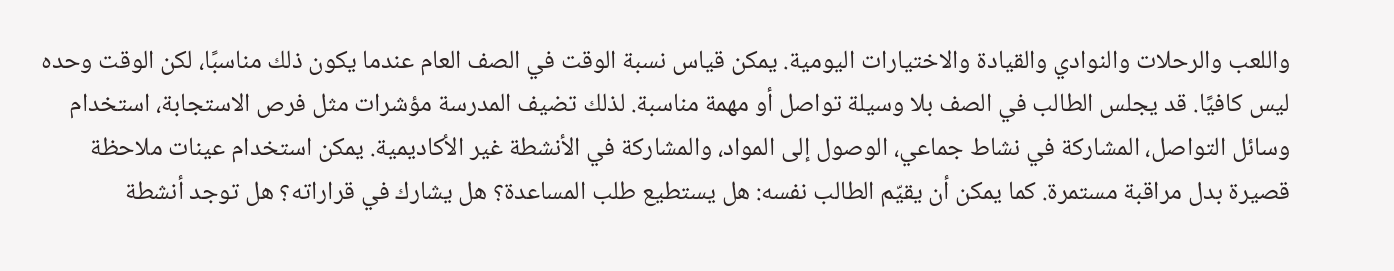واللعب والرحلات والنوادي والقيادة والاختيارات اليومية. يمكن قياس نسبة الوقت في الصف العام عندما يكون ذلك مناسبًا، لكن الوقت وحده ليس كافيًا. قد يجلس الطالب في الصف بلا وسيلة تواصل أو مهمة مناسبة. لذلك تضيف المدرسة مؤشرات مثل فرص الاستجابة، استخدام وسائل التواصل، المشاركة في نشاط جماعي، الوصول إلى المواد، والمشاركة في الأنشطة غير الأكاديمية. يمكن استخدام عينات ملاحظة قصيرة بدل مراقبة مستمرة. كما يمكن أن يقيّم الطالب نفسه: هل يستطيع طلب المساعدة؟ هل يشارك في قراراته؟ هل توجد أنشطة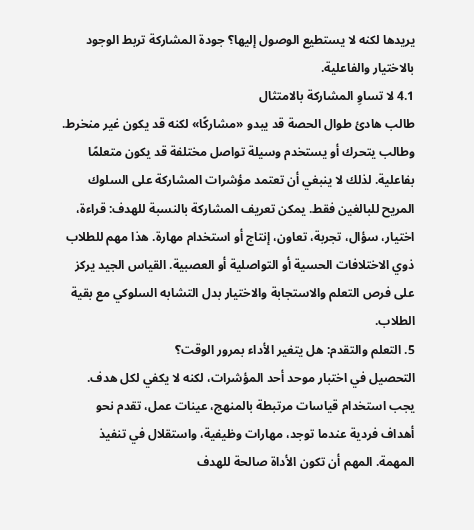يريدها لكنه لا يستطيع الوصول إليها؟ جودة المشاركة تربط الوجود بالاختيار والفاعلية.
4.1 لا تساوِ المشاركة بالامتثال
طالب هادئ طوال الحصة قد يبدو «مشاركًا» لكنه قد يكون غير منخرط. وطالب يتحرك أو يستخدم وسيلة تواصل مختلفة قد يكون متعلمًا بفاعلية. لذلك لا ينبغي أن تعتمد مؤشرات المشاركة على السلوك المريح للبالغين فقط. يمكن تعريف المشاركة بالنسبة للهدف: قراءة، اختيار، سؤال، تجربة، تعاون، إنتاج أو استخدام مهارة. هذا مهم للطلاب ذوي الاختلافات الحسية أو التواصلية أو العصبية. القياس الجيد يركز على فرص التعلم والاستجابة والاختيار بدل التشابه السلوكي مع بقية الطلاب.
5. التعلم والتقدم: هل يتغير الأداء بمرور الوقت؟
التحصيل في اختبار موحد أحد المؤشرات، لكنه لا يكفي لكل هدف. يجب استخدام قياسات مرتبطة بالمنهج، عينات عمل، تقدم نحو أهداف فردية عندما توجد، مهارات وظيفية، واستقلال في تنفيذ المهمة. المهم أن تكون الأداة صالحة للهدف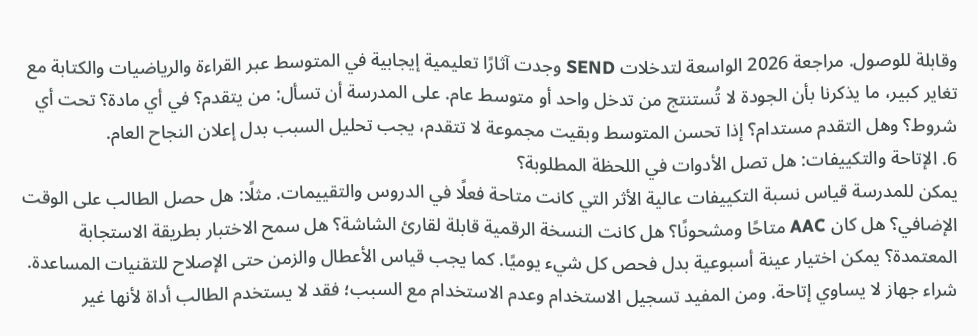وقابلة للوصول. مراجعة 2026 الواسعة لتدخلات SEND وجدت آثارًا تعليمية إيجابية في المتوسط عبر القراءة والرياضيات والكتابة مع تغاير كبير، ما يذكرنا بأن الجودة لا تُستنتج من تدخل واحد أو متوسط عام. على المدرسة أن تسأل: من يتقدم؟ في أي مادة؟ تحت أي شروط؟ وهل التقدم مستدام؟ إذا تحسن المتوسط وبقيت مجموعة لا تتقدم، يجب تحليل السبب بدل إعلان النجاح العام.
6. الإتاحة والتكييفات: هل تصل الأدوات في اللحظة المطلوبة؟
يمكن للمدرسة قياس نسبة التكييفات عالية الأثر التي كانت متاحة فعلًا في الدروس والتقييمات. مثلًا: هل حصل الطالب على الوقت الإضافي؟ هل كان AAC متاحًا ومشحونًا؟ هل كانت النسخة الرقمية قابلة لقارئ الشاشة؟ هل سمح الاختبار بطريقة الاستجابة المعتمدة؟ يمكن اختيار عينة أسبوعية بدل فحص كل شيء يوميًا. كما يجب قياس الأعطال والزمن حتى الإصلاح للتقنيات المساعدة. شراء جهاز لا يساوي إتاحة. ومن المفيد تسجيل الاستخدام وعدم الاستخدام مع السبب؛ فقد لا يستخدم الطالب أداة لأنها غير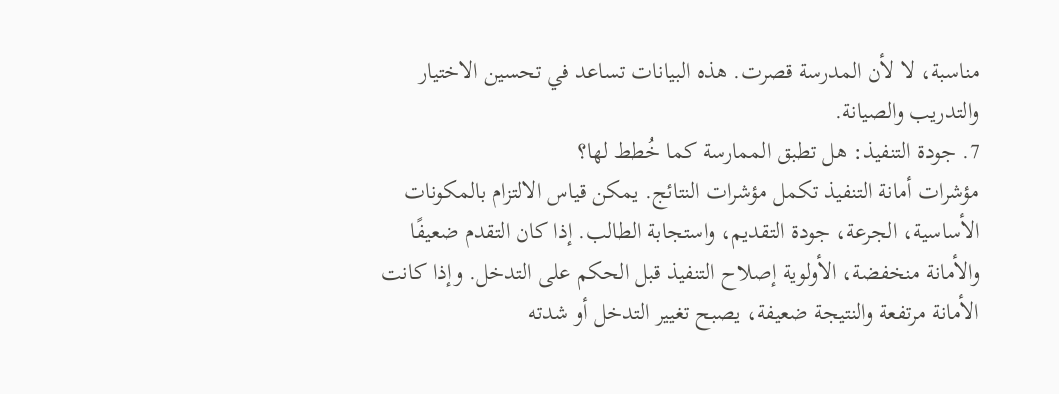مناسبة، لا لأن المدرسة قصرت. هذه البيانات تساعد في تحسين الاختيار والتدريب والصيانة.
7. جودة التنفيذ: هل تطبق الممارسة كما خُطط لها؟
مؤشرات أمانة التنفيذ تكمل مؤشرات النتائج. يمكن قياس الالتزام بالمكونات الأساسية، الجرعة، جودة التقديم، واستجابة الطالب. إذا كان التقدم ضعيفًا والأمانة منخفضة، الأولوية إصلاح التنفيذ قبل الحكم على التدخل. وإذا كانت الأمانة مرتفعة والنتيجة ضعيفة، يصبح تغيير التدخل أو شدته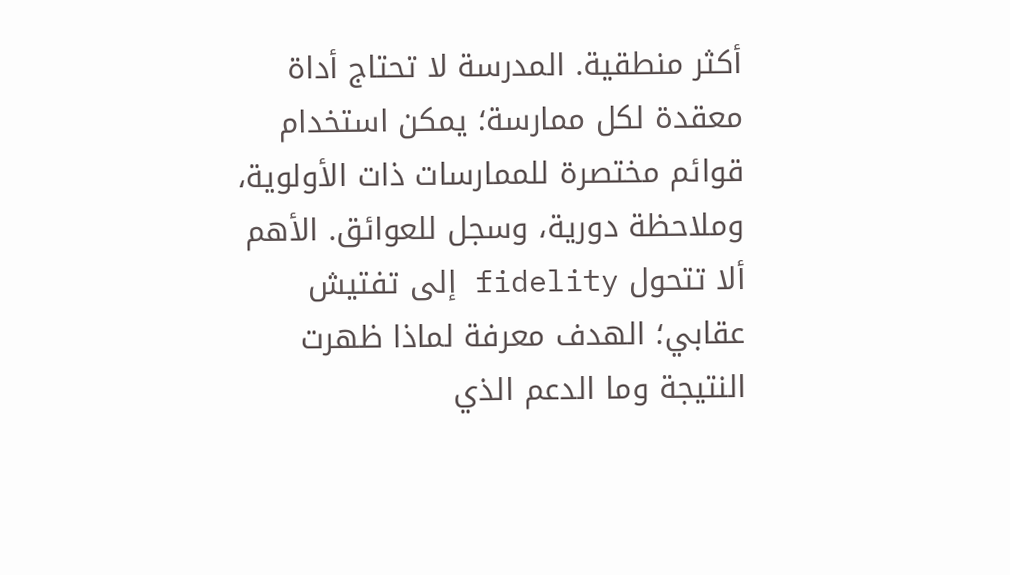أكثر منطقية. المدرسة لا تحتاج أداة معقدة لكل ممارسة؛ يمكن استخدام قوائم مختصرة للممارسات ذات الأولوية، وملاحظة دورية، وسجل للعوائق. الأهم ألا تتحول fidelity إلى تفتيش عقابي؛ الهدف معرفة لماذا ظهرت النتيجة وما الدعم الذي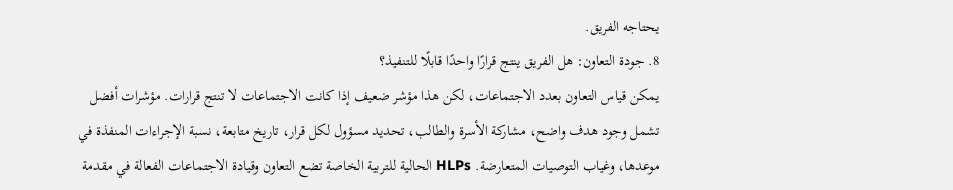يحتاجه الفريق.
8. جودة التعاون: هل الفريق ينتج قرارًا واحدًا قابلًا للتنفيذ؟
يمكن قياس التعاون بعدد الاجتماعات، لكن هذا مؤشر ضعيف إذا كانت الاجتماعات لا تنتج قرارات. مؤشرات أفضل تشمل وجود هدف واضح، مشاركة الأسرة والطالب، تحديد مسؤول لكل قرار، تاريخ متابعة، نسبة الإجراءات المنفذة في موعدها، وغياب التوصيات المتعارضة. HLPs الحالية للتربية الخاصة تضع التعاون وقيادة الاجتماعات الفعالة في مقدمة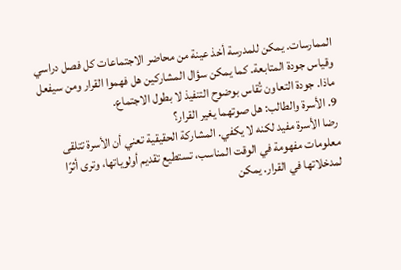الممارسات. يمكن للمدرسة أخذ عينة من محاضر الاجتماعات كل فصل دراسي وقياس جودة المتابعة. كما يمكن سؤال المشاركين هل فهموا القرار ومن سيفعل ماذا. جودة التعاون تُقاس بوضوح التنفيذ لا بطول الاجتماع.
9. الأسرة والطالب: هل صوتهما يغير القرار؟
رضا الأسرة مفيد لكنه لا يكفي. المشاركة الحقيقية تعني أن الأسرة تتلقى معلومات مفهومة في الوقت المناسب، تستطيع تقديم أولوياتها، وترى أثرًا لمدخلاتها في القرار. يمكن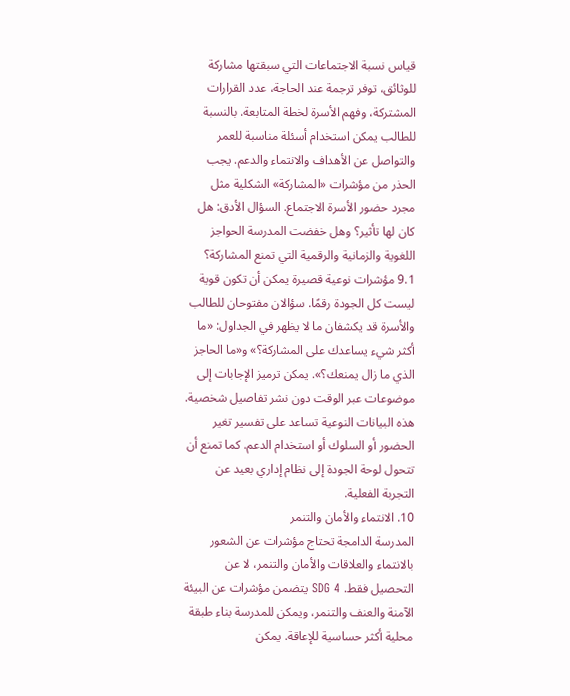قياس نسبة الاجتماعات التي سبقتها مشاركة للوثائق، توفر ترجمة عند الحاجة، عدد القرارات المشتركة، وفهم الأسرة لخطة المتابعة. بالنسبة للطالب يمكن استخدام أسئلة مناسبة للعمر والتواصل عن الأهداف والانتماء والدعم. يجب الحذر من مؤشرات «المشاركة» الشكلية مثل مجرد حضور الأسرة الاجتماع. السؤال الأدق: هل كان لها تأثير؟ وهل خفضت المدرسة الحواجز اللغوية والزمانية والرقمية التي تمنع المشاركة؟
9.1 مؤشرات نوعية قصيرة يمكن أن تكون قوية
ليست كل الجودة رقمًا. سؤالان مفتوحان للطالب والأسرة قد يكشفان ما لا يظهر في الجداول: «ما أكثر شيء يساعدك على المشاركة؟» و«ما الحاجز الذي ما زال يمنعك؟». يمكن ترميز الإجابات إلى موضوعات عبر الوقت دون نشر تفاصيل شخصية. هذه البيانات النوعية تساعد على تفسير تغير الحضور أو السلوك أو استخدام الدعم. كما تمنع أن تتحول لوحة الجودة إلى نظام إداري بعيد عن التجربة الفعلية.
10. الانتماء والأمان والتنمر
المدرسة الدامجة تحتاج مؤشرات عن الشعور بالانتماء والعلاقات والأمان والتنمر، لا عن التحصيل فقط. SDG 4 يتضمن مؤشرات عن البيئة الآمنة والعنف والتنمر، ويمكن للمدرسة بناء طبقة محلية أكثر حساسية للإعاقة. يمكن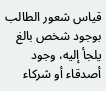قياس شعور الطالب بوجود شخص بالغ يلجأ إليه، وجود أصدقاء أو شركاء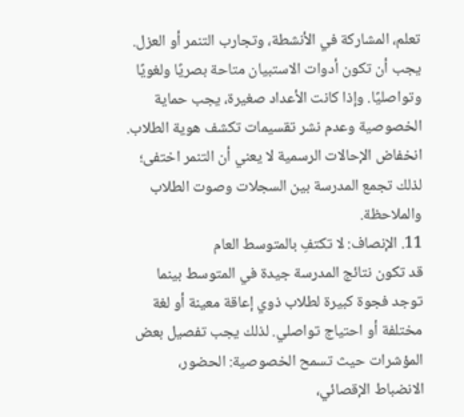تعلم، المشاركة في الأنشطة، وتجارب التنمر أو العزل. يجب أن تكون أدوات الاستبيان متاحة بصريًا ولغويًا وتواصليًا. وإذا كانت الأعداد صغيرة، يجب حماية الخصوصية وعدم نشر تقسيمات تكشف هوية الطلاب. انخفاض الإحالات الرسمية لا يعني أن التنمر اختفى؛ لذلك تجمع المدرسة بين السجلات وصوت الطلاب والملاحظة.
11. الإنصاف: لا تكتفِ بالمتوسط العام
قد تكون نتائج المدرسة جيدة في المتوسط بينما توجد فجوة كبيرة لطلاب ذوي إعاقة معينة أو لغة مختلفة أو احتياج تواصلي. لذلك يجب تفصيل بعض المؤشرات حيث تسمح الخصوصية: الحضور، الانضباط الإقصائي،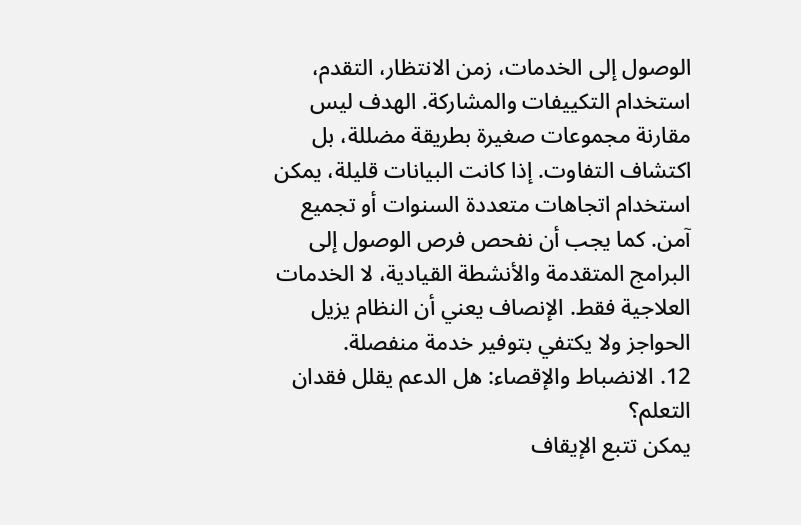الوصول إلى الخدمات، زمن الانتظار، التقدم، استخدام التكييفات والمشاركة. الهدف ليس مقارنة مجموعات صغيرة بطريقة مضللة، بل اكتشاف التفاوت. إذا كانت البيانات قليلة، يمكن استخدام اتجاهات متعددة السنوات أو تجميع آمن. كما يجب أن نفحص فرص الوصول إلى البرامج المتقدمة والأنشطة القيادية، لا الخدمات العلاجية فقط. الإنصاف يعني أن النظام يزيل الحواجز ولا يكتفي بتوفير خدمة منفصلة.
12. الانضباط والإقصاء: هل الدعم يقلل فقدان التعلم؟
يمكن تتبع الإيقاف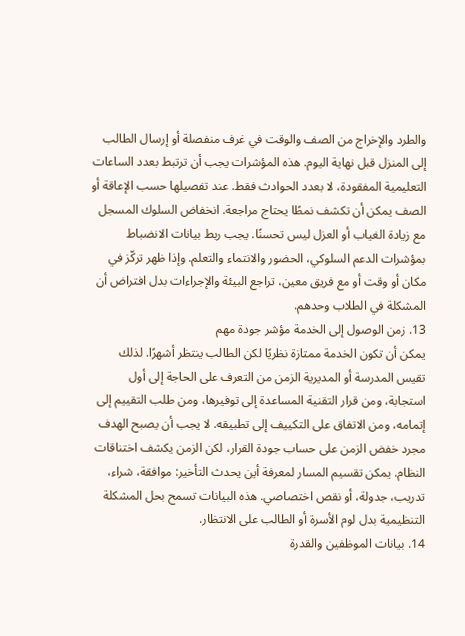والطرد والإخراج من الصف والوقت في غرف منفصلة أو إرسال الطالب إلى المنزل قبل نهاية اليوم. هذه المؤشرات يجب أن ترتبط بعدد الساعات التعليمية المفقودة، لا بعدد الحوادث فقط. عند تفصيلها حسب الإعاقة أو الصف يمكن أن تكشف نمطًا يحتاج مراجعة. انخفاض السلوك المسجل مع زيادة الغياب أو العزل ليس تحسنًا. يجب ربط بيانات الانضباط بمؤشرات الدعم السلوكي، الحضور والانتماء والتعلم. وإذا ظهر تركّز في مكان أو وقت أو مع فريق معين، تراجع البيئة والإجراءات بدل افتراض أن المشكلة في الطلاب وحدهم.
13. زمن الوصول إلى الخدمة مؤشر جودة مهم
يمكن أن تكون الخدمة ممتازة نظريًا لكن الطالب ينتظر أشهرًا. لذلك تقيس المدرسة أو المديرية الزمن من التعرف على الحاجة إلى أول استجابة، ومن قرار التقنية المساعدة إلى توفيرها، ومن طلب التقييم إلى إتمامه، ومن الاتفاق على التكييف إلى تطبيقه. لا يجب أن يصبح الهدف مجرد خفض الزمن على حساب جودة القرار، لكن الزمن يكشف اختناقات النظام. يمكن تقسيم المسار لمعرفة أين يحدث التأخير: موافقة، شراء، تدريب، جدولة، أو نقص اختصاصي. هذه البيانات تسمح بحل المشكلة التنظيمية بدل لوم الأسرة أو الطالب على الانتظار.
14. بيانات الموظفين والقدرة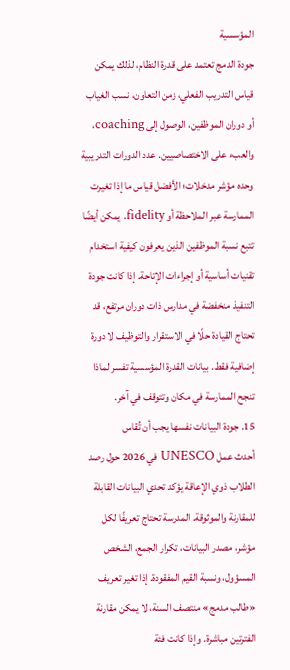المؤسسية
جودة الدمج تعتمد على قدرة النظام، لذلك يمكن قياس التدريب الفعلي، زمن التعاون، نسب الغياب أو دوران الموظفين، الوصول إلى coaching، والعبء على الاختصاصيين. عدد الدورات التدريبية وحده مؤشر مدخلات؛ الأفضل قياس ما إذا تغيرت الممارسة عبر الملاحظة أو fidelity. يمكن أيضًا تتبع نسبة الموظفين الذين يعرفون كيفية استخدام تقنيات أساسية أو إجراءات الإتاحة. إذا كانت جودة التنفيذ منخفضة في مدارس ذات دوران مرتفع، قد تحتاج القيادة حلًا في الاستقرار والتوظيف لا دورة إضافية فقط. بيانات القدرة المؤسسية تفسر لماذا تنجح الممارسة في مكان وتتوقف في آخر.
15. جودة البيانات نفسها يجب أن تُقاس
أحدث عمل UNESCO في 2026 حول رصد الطلاب ذوي الإعاقة يؤكد تحدي البيانات القابلة للمقارنة والموثوقة. المدرسة تحتاج تعريفًا لكل مؤشر، مصدر البيانات، تكرار الجمع، الشخص المسؤول، ونسبة القيم المفقودة. إذا تغير تعريف «طالب مدمج» منتصف السنة، لا يمكن مقارنة الفترتين مباشرة. وإذا كانت فئة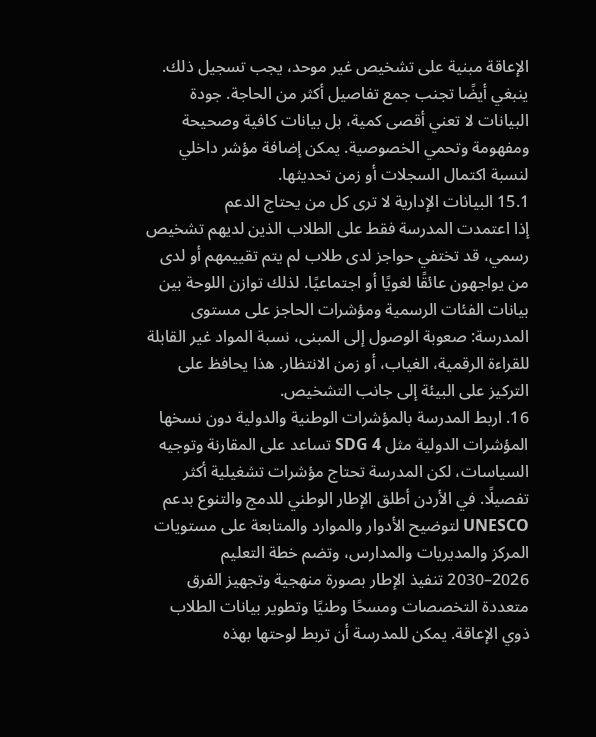الإعاقة مبنية على تشخيص غير موحد، يجب تسجيل ذلك. ينبغي أيضًا تجنب جمع تفاصيل أكثر من الحاجة. جودة البيانات لا تعني أقصى كمية، بل بيانات كافية وصحيحة ومفهومة وتحمي الخصوصية. يمكن إضافة مؤشر داخلي لنسبة اكتمال السجلات أو زمن تحديثها.
15.1 البيانات الإدارية لا ترى كل من يحتاج الدعم
إذا اعتمدت المدرسة فقط على الطلاب الذين لديهم تشخيص رسمي، قد تختفي حواجز لدى طلاب لم يتم تقييمهم أو لدى من يواجهون عائقًا لغويًا أو اجتماعيًا. لذلك توازن اللوحة بين بيانات الفئات الرسمية ومؤشرات الحاجز على مستوى المدرسة: صعوبة الوصول إلى المبنى، نسبة المواد غير القابلة للقراءة الرقمية، الغياب، أو زمن الانتظار. هذا يحافظ على التركيز على البيئة إلى جانب التشخيص.
16. اربط المدرسة بالمؤشرات الوطنية والدولية دون نسخها
المؤشرات الدولية مثل SDG 4 تساعد على المقارنة وتوجيه السياسات، لكن المدرسة تحتاج مؤشرات تشغيلية أكثر تفصيلًا. في الأردن أطلق الإطار الوطني للدمج والتنوع بدعم UNESCO لتوضيح الأدوار والموارد والمتابعة على مستويات المركز والمديريات والمدارس، وتضم خطة التعليم 2026–2030 تنفيذ الإطار بصورة منهجية وتجهيز الفرق متعددة التخصصات ومسحًا وطنيًا وتطوير بيانات الطلاب ذوي الإعاقة. يمكن للمدرسة أن تربط لوحتها بهذه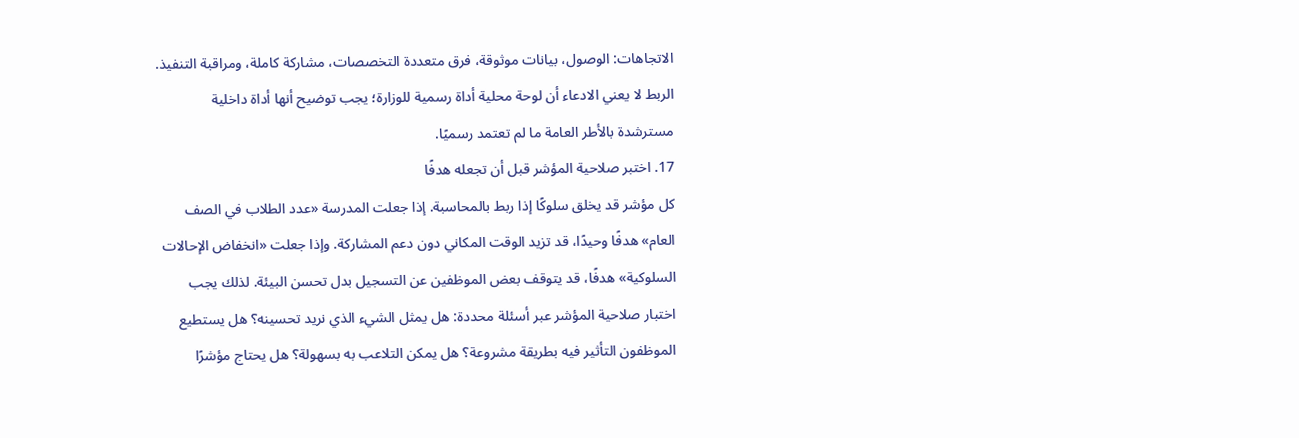الاتجاهات: الوصول، بيانات موثوقة، فرق متعددة التخصصات، مشاركة كاملة، ومراقبة التنفيذ. الربط لا يعني الادعاء أن لوحة محلية أداة رسمية للوزارة؛ يجب توضيح أنها أداة داخلية مسترشدة بالأطر العامة ما لم تعتمد رسميًا.
17. اختبر صلاحية المؤشر قبل أن تجعله هدفًا
كل مؤشر قد يخلق سلوكًا إذا ربط بالمحاسبة. إذا جعلت المدرسة «عدد الطلاب في الصف العام» هدفًا وحيدًا، قد تزيد الوقت المكاني دون دعم المشاركة. وإذا جعلت «انخفاض الإحالات السلوكية» هدفًا، قد يتوقف بعض الموظفين عن التسجيل بدل تحسن البيئة. لذلك يجب اختبار صلاحية المؤشر عبر أسئلة محددة: هل يمثل الشيء الذي نريد تحسينه؟ هل يستطيع الموظفون التأثير فيه بطريقة مشروعة؟ هل يمكن التلاعب به بسهولة؟ هل يحتاج مؤشرًا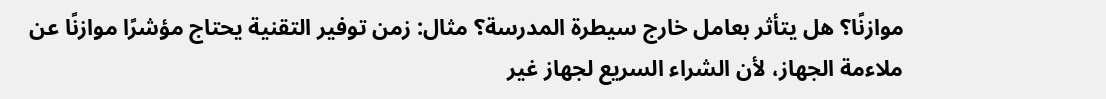موازنًا؟ هل يتأثر بعامل خارج سيطرة المدرسة؟ مثال: زمن توفير التقنية يحتاج مؤشرًا موازنًا عن ملاءمة الجهاز، لأن الشراء السريع لجهاز غير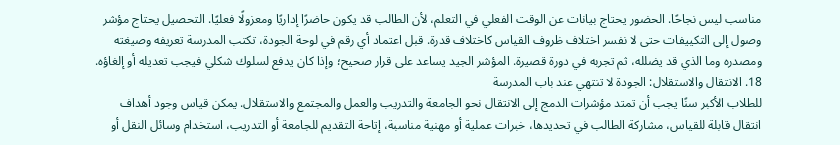مناسب ليس نجاحًا. الحضور يحتاج بيانات عن الوقت الفعلي في التعلم، لأن الطالب قد يكون حاضرًا إداريًا ومعزولًا فعليًا. التحصيل يحتاج مؤشر وصول إلى التكييفات حتى لا نفسر اختلاف ظروف القياس كاختلاف قدرة. قبل اعتماد أي رقم في لوحة الجودة، تكتب المدرسة تعريفه وصيغته ومصدره وما الذي قد يضلله، ثم تجربه في دورة قصيرة. المؤشر الجيد يساعد على قرار صحيح؛ وإذا كان يدفع لسلوك شكلي فيجب تعديله أو إلغاؤه.
18. الانتقال والاستقلال: الجودة لا تنتهي عند باب المدرسة
للطلاب الأكبر سنًا يجب أن تمتد مؤشرات الدمج إلى الانتقال نحو الجامعة والتدريب والعمل والمجتمع والاستقلال. يمكن قياس وجود أهداف انتقال قابلة للقياس، مشاركة الطالب في تحديدها، خبرات عملية أو مهنية مناسبة، إتاحة التقديم للجامعة أو التدريب، استخدام وسائل النقل أو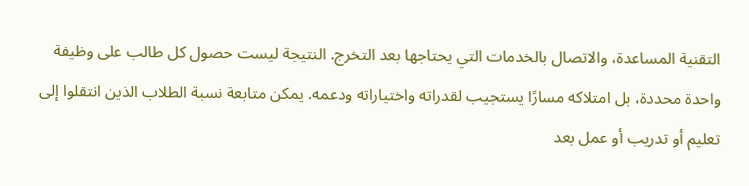التقنية المساعدة، والاتصال بالخدمات التي يحتاجها بعد التخرج. النتيجة ليست حصول كل طالب على وظيفة واحدة محددة، بل امتلاكه مسارًا يستجيب لقدراته واختياراته ودعمه. يمكن متابعة نسبة الطلاب الذين انتقلوا إلى تعليم أو تدريب أو عمل بعد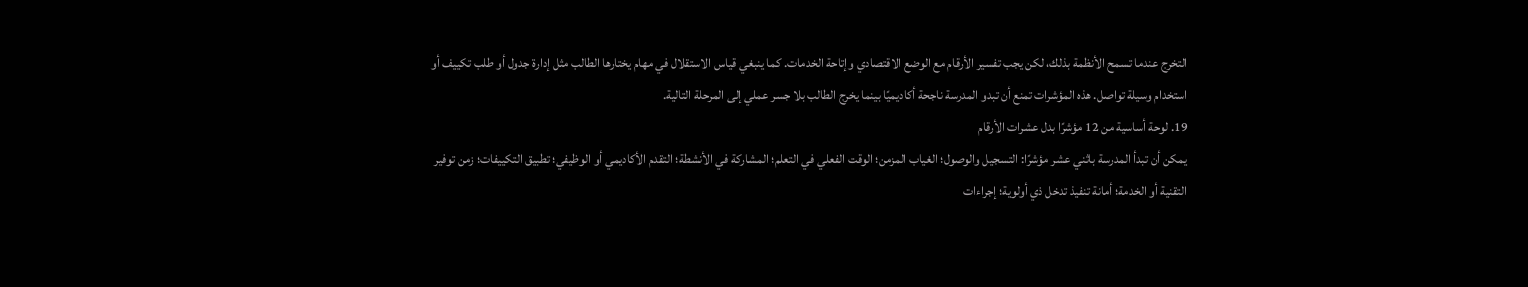التخرج عندما تسمح الأنظمة بذلك، لكن يجب تفسير الأرقام مع الوضع الاقتصادي وإتاحة الخدمات. كما ينبغي قياس الاستقلال في مهام يختارها الطالب مثل إدارة جدول أو طلب تكييف أو استخدام وسيلة تواصل. هذه المؤشرات تمنع أن تبدو المدرسة ناجحة أكاديميًا بينما يخرج الطالب بلا جسر عملي إلى المرحلة التالية.
19. لوحة أساسية من 12 مؤشرًا بدل عشرات الأرقام
يمكن أن تبدأ المدرسة باثني عشر مؤشرًا: التسجيل والوصول؛ الغياب المزمن؛ الوقت الفعلي في التعلم؛ المشاركة في الأنشطة؛ التقدم الأكاديمي أو الوظيفي؛ تطبيق التكييفات؛ زمن توفير التقنية أو الخدمة؛ أمانة تنفيذ تدخل ذي أولوية؛ إجراءات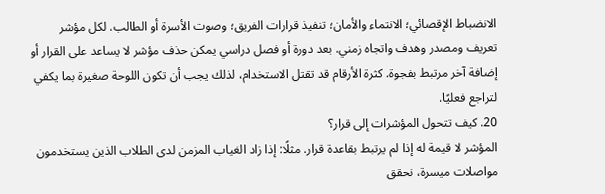الانضباط الإقصائي؛ الانتماء والأمان؛ تنفيذ قرارات الفريق؛ وصوت الأسرة أو الطالب. لكل مؤشر تعريف ومصدر وهدف واتجاه زمني. بعد دورة أو فصل دراسي يمكن حذف مؤشر لا يساعد على القرار أو إضافة آخر مرتبط بفجوة. كثرة الأرقام قد تقتل الاستخدام، لذلك يجب أن تكون اللوحة صغيرة بما يكفي لتراجع فعليًا.
20. كيف تتحول المؤشرات إلى قرار؟
المؤشر لا قيمة له إذا لم يرتبط بقاعدة قرار. مثلًا: إذا زاد الغياب المزمن لدى الطلاب الذين يستخدمون مواصلات ميسرة، نحقق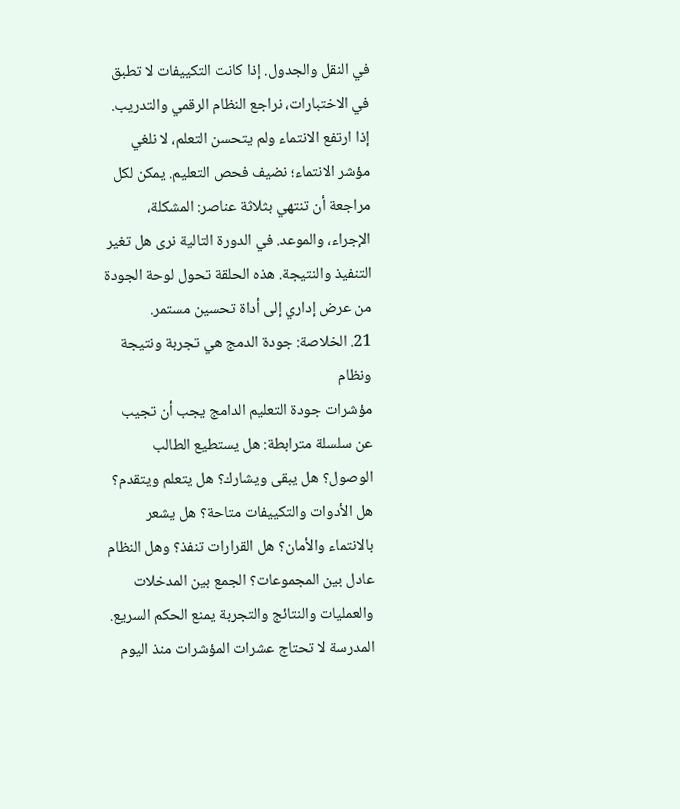في النقل والجدول. إذا كانت التكييفات لا تطبق في الاختبارات، نراجع النظام الرقمي والتدريب. إذا ارتفع الانتماء ولم يتحسن التعلم، لا نلغي مؤشر الانتماء؛ نضيف فحص التعليم. يمكن لكل مراجعة أن تنتهي بثلاثة عناصر: المشكلة، الإجراء، والموعد. في الدورة التالية نرى هل تغير التنفيذ والنتيجة. هذه الحلقة تحول لوحة الجودة من عرض إداري إلى أداة تحسين مستمر.
21. الخلاصة: جودة الدمج هي تجربة ونتيجة ونظام
مؤشرات جودة التعليم الدامج يجب أن تجيب عن سلسلة مترابطة: هل يستطيع الطالب الوصول؟ هل يبقى ويشارك؟ هل يتعلم ويتقدم؟ هل الأدوات والتكييفات متاحة؟ هل يشعر بالانتماء والأمان؟ هل القرارات تنفذ؟ وهل النظام عادل بين المجموعات؟ الجمع بين المدخلات والعمليات والنتائج والتجربة يمنع الحكم السريع. المدرسة لا تحتاج عشرات المؤشرات منذ اليوم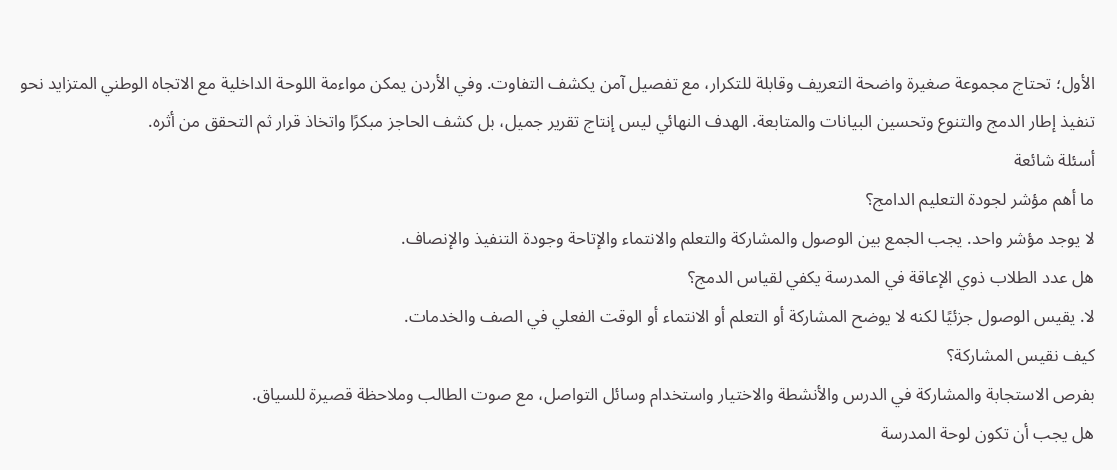الأول؛ تحتاج مجموعة صغيرة واضحة التعريف وقابلة للتكرار، مع تفصيل آمن يكشف التفاوت. وفي الأردن يمكن مواءمة اللوحة الداخلية مع الاتجاه الوطني المتزايد نحو تنفيذ إطار الدمج والتنوع وتحسين البيانات والمتابعة. الهدف النهائي ليس إنتاج تقرير جميل، بل كشف الحاجز مبكرًا واتخاذ قرار ثم التحقق من أثره.
أسئلة شائعة
ما أهم مؤشر لجودة التعليم الدامج؟
لا يوجد مؤشر واحد. يجب الجمع بين الوصول والمشاركة والتعلم والانتماء والإتاحة وجودة التنفيذ والإنصاف.
هل عدد الطلاب ذوي الإعاقة في المدرسة يكفي لقياس الدمج؟
لا. يقيس الوصول جزئيًا لكنه لا يوضح المشاركة أو التعلم أو الانتماء أو الوقت الفعلي في الصف والخدمات.
كيف نقيس المشاركة؟
بفرص الاستجابة والمشاركة في الدرس والأنشطة والاختيار واستخدام وسائل التواصل، مع صوت الطالب وملاحظة قصيرة للسياق.
هل يجب أن تكون لوحة المدرسة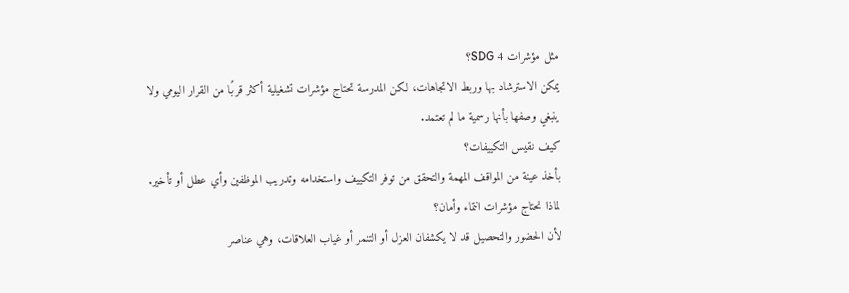مثل مؤشرات SDG 4؟
يمكن الاسترشاد بها وربط الاتجاهات، لكن المدرسة تحتاج مؤشرات تشغيلية أكثر قربًا من القرار اليومي ولا ينبغي وصفها بأنها رسمية ما لم تعتمد.
كيف نقيس التكييفات؟
بأخذ عينة من المواقف المهمة والتحقق من توفر التكييف واستخدامه وتدريب الموظفين وأي عطل أو تأخير.
لماذا نحتاج مؤشرات انتماء وأمان؟
لأن الحضور والتحصيل قد لا يكشفان العزل أو التنمر أو غياب العلاقات، وهي عناصر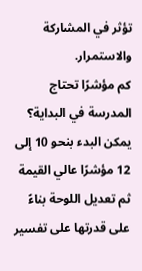تؤثر في المشاركة والاستمرار.
كم مؤشرًا تحتاج المدرسة في البداية؟
يمكن البدء بنحو 10 إلى 12 مؤشرًا عالي القيمة ثم تعديل اللوحة بناءً على قدرتها على تفسير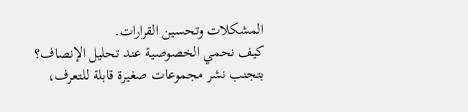المشكلات وتحسين القرارات.
كيف نحمي الخصوصية عند تحليل الإنصاف؟
بتجنب نشر مجموعات صغيرة قابلة للتعرف،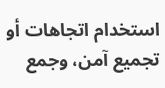استخدام اتجاهات أو تجميع آمن، وجمع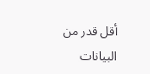أقل قدر من البيانات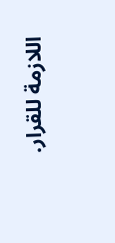اللازمة للقرار.